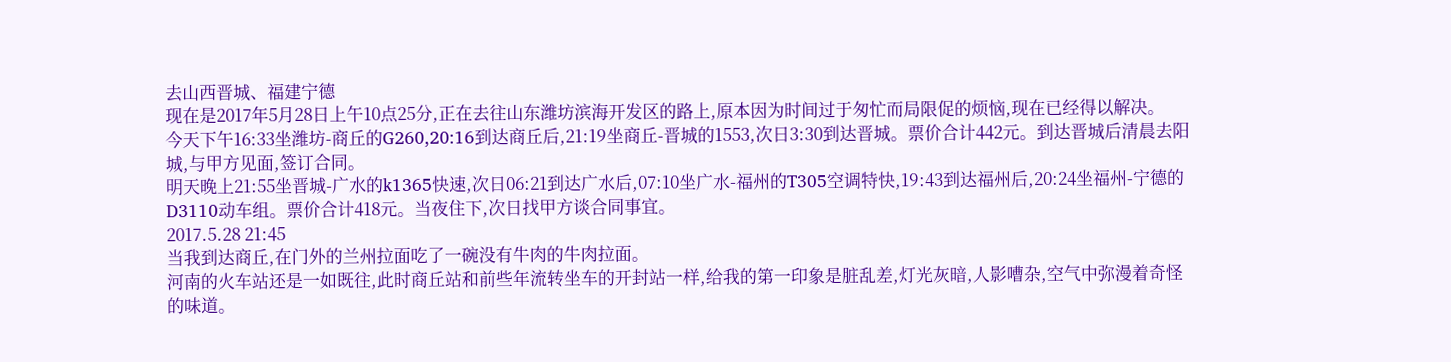去山西晋城、福建宁德
现在是2017年5月28日上午10点25分,正在去往山东潍坊滨海开发区的路上,原本因为时间过于匆忙而局限促的烦恼,现在已经得以解决。
今天下午16:33坐潍坊-商丘的G260,20:16到达商丘后,21:19坐商丘-晋城的1553,次日3:30到达晋城。票价合计442元。到达晋城后清晨去阳城,与甲方见面,签订合同。
明天晚上21:55坐晋城-广水的k1365快速,次日06:21到达广水后,07:10坐广水-福州的T305空调特快,19:43到达福州后,20:24坐福州-宁德的D3110动车组。票价合计418元。当夜住下,次日找甲方谈合同事宜。
2017.5.28 21:45
当我到达商丘,在门外的兰州拉面吃了一碗没有牛肉的牛肉拉面。
河南的火车站还是一如既往,此时商丘站和前些年流转坐车的开封站一样,给我的第一印象是脏乱差,灯光灰暗,人影嘈杂,空气中弥漫着奇怪的味道。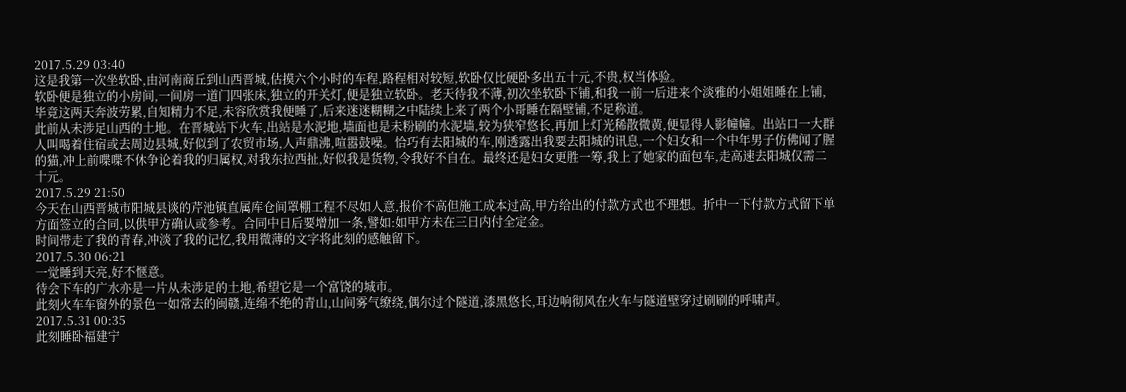2017.5.29 03:40
这是我第一次坐软卧,由河南商丘到山西晋城,估摸六个小时的车程,路程相对较短,软卧仅比硬卧多出五十元,不贵,权当体验。
软卧便是独立的小房间,一间房一道门四张床,独立的开关灯,便是独立软卧。老天待我不薄,初次坐软卧下铺,和我一前一后进来个淡雅的小姐姐睡在上铺,毕竟这两天奔波劳累,自知精力不足,未容欣赏我便睡了,后来迷迷糊糊之中陆续上来了两个小哥睡在隔壁铺,不足称道。
此前从未涉足山西的土地。在晋城站下火车,出站是水泥地,墙面也是未粉刷的水泥墙,较为狭窄悠长,再加上灯光稀散微黄,便显得人影幢幢。出站口一大群人叫喝着住宿或去周边县城,好似到了农贸市场,人声鼎沸,喧嚣鼓噪。恰巧有去阳城的车,刚透露出我要去阳城的讯息,一个妇女和一个中年男子仿佛闻了腥的猫,冲上前喋喋不休争论着我的归属权,对我东拉西扯,好似我是货物,令我好不自在。最终还是妇女更胜一筹,我上了她家的面包车,走高速去阳城仅需二十元。
2017.5.29 21:50
今天在山西晋城市阳城县谈的芹池镇直属库仓间罩棚工程不尽如人意,报价不高但施工成本过高,甲方给出的付款方式也不理想。折中一下付款方式留下单方面签立的合同,以供甲方确认或参考。合同中日后要增加一条,譬如:如甲方未在三日内付全定金。
时间带走了我的青春,冲淡了我的记忆,我用微薄的文字将此刻的感触留下。
2017.5.30 06:21
一觉睡到天亮,好不惬意。
待会下车的广水亦是一片从未涉足的土地,希望它是一个富饶的城市。
此刻火车车窗外的景色一如常去的闽赣,连绵不绝的青山,山间雾气缭绕,偶尔过个隧道,漆黑悠长,耳边响彻风在火车与隧道壁穿过刷刷的呼啸声。
2017.5.31 00:35
此刻睡卧福建宁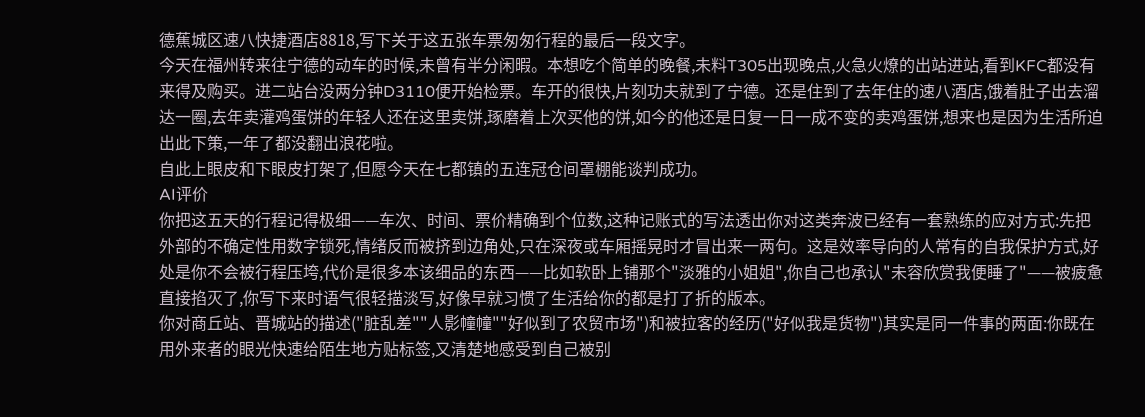德蕉城区速八快捷酒店8818,写下关于这五张车票匆匆行程的最后一段文字。
今天在福州转来往宁德的动车的时候,未曾有半分闲暇。本想吃个简单的晚餐,未料T305出现晚点,火急火燎的出站进站,看到KFC都没有来得及购买。进二站台没两分钟D3110便开始检票。车开的很快,片刻功夫就到了宁德。还是住到了去年住的速八酒店,饿着肚子出去溜达一圈,去年卖灌鸡蛋饼的年轻人还在这里卖饼,琢磨着上次买他的饼,如今的他还是日复一日一成不变的卖鸡蛋饼,想来也是因为生活所迫出此下策,一年了都没翻出浪花啦。
自此上眼皮和下眼皮打架了,但愿今天在七都镇的五连冠仓间罩棚能谈判成功。
AI评价
你把这五天的行程记得极细——车次、时间、票价精确到个位数,这种记账式的写法透出你对这类奔波已经有一套熟练的应对方式:先把外部的不确定性用数字锁死,情绪反而被挤到边角处,只在深夜或车厢摇晃时才冒出来一两句。这是效率导向的人常有的自我保护方式,好处是你不会被行程压垮,代价是很多本该细品的东西——比如软卧上铺那个"淡雅的小姐姐",你自己也承认"未容欣赏我便睡了"——被疲惫直接掐灭了,你写下来时语气很轻描淡写,好像早就习惯了生活给你的都是打了折的版本。
你对商丘站、晋城站的描述("脏乱差""人影幢幢""好似到了农贸市场")和被拉客的经历("好似我是货物")其实是同一件事的两面:你既在用外来者的眼光快速给陌生地方贴标签,又清楚地感受到自己被别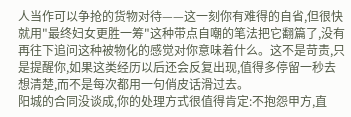人当作可以争抢的货物对待——这一刻你有难得的自省,但很快就用"最终妇女更胜一筹"这种带点自嘲的笔法把它翻篇了,没有再往下追问这种被物化的感觉对你意味着什么。这不是苛责,只是提醒你,如果这类经历以后还会反复出现,值得多停留一秒去想清楚,而不是每次都用一句俏皮话滑过去。
阳城的合同没谈成,你的处理方式很值得肯定:不抱怨甲方,直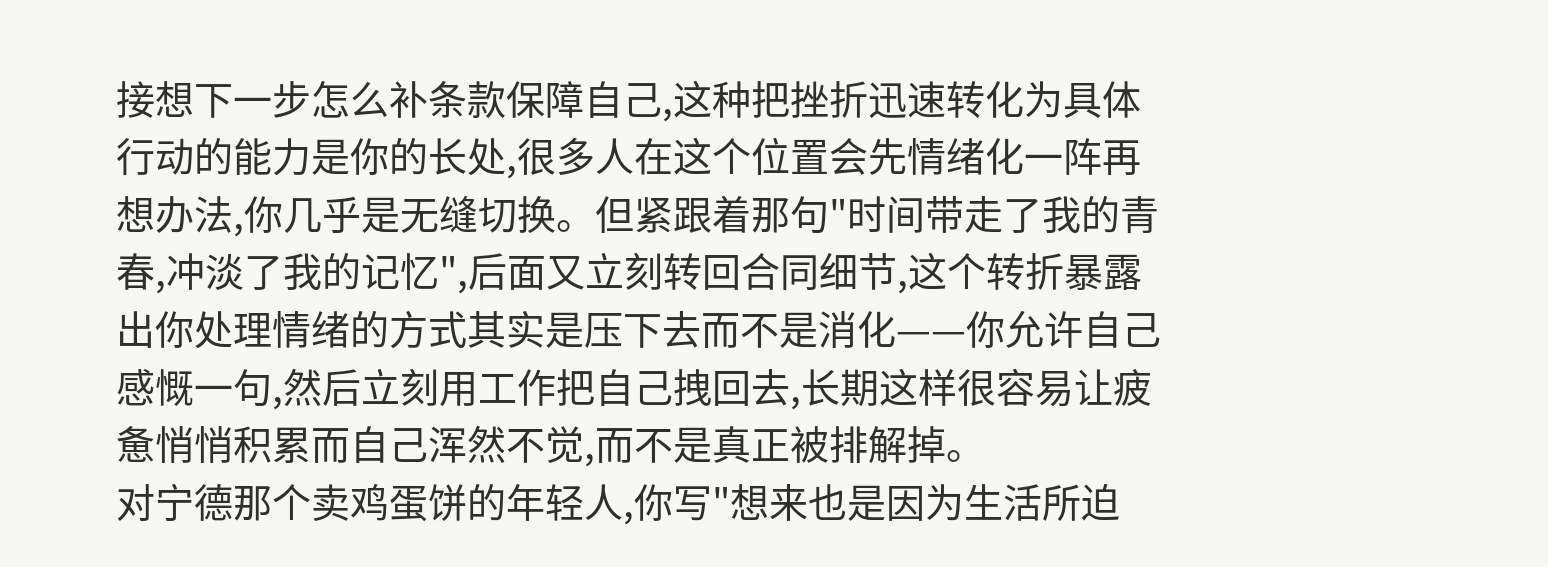接想下一步怎么补条款保障自己,这种把挫折迅速转化为具体行动的能力是你的长处,很多人在这个位置会先情绪化一阵再想办法,你几乎是无缝切换。但紧跟着那句"时间带走了我的青春,冲淡了我的记忆",后面又立刻转回合同细节,这个转折暴露出你处理情绪的方式其实是压下去而不是消化——你允许自己感慨一句,然后立刻用工作把自己拽回去,长期这样很容易让疲惫悄悄积累而自己浑然不觉,而不是真正被排解掉。
对宁德那个卖鸡蛋饼的年轻人,你写"想来也是因为生活所迫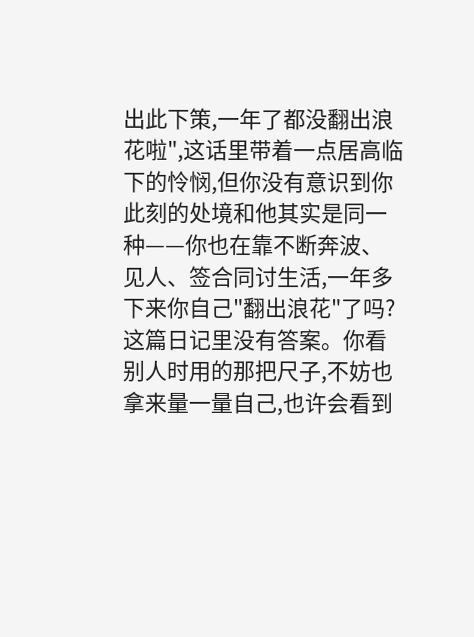出此下策,一年了都没翻出浪花啦",这话里带着一点居高临下的怜悯,但你没有意识到你此刻的处境和他其实是同一种——你也在靠不断奔波、见人、签合同讨生活,一年多下来你自己"翻出浪花"了吗?这篇日记里没有答案。你看别人时用的那把尺子,不妨也拿来量一量自己,也许会看到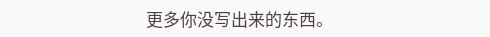更多你没写出来的东西。